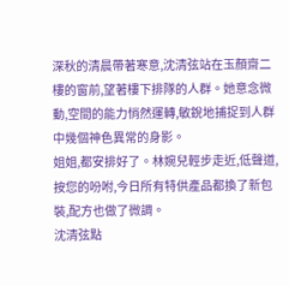深秋的清晨帶著寒意,沈清弦站在玉顏齋二樓的窗前,望著樓下排隊的人群。她意念微動,空間的能力悄然運轉,敏銳地捕捉到人群中幾個神色異常的身影。
姐姐,都安排好了。林婉兒輕步走近,低聲道,按您的吩咐,今日所有特供產品都換了新包裝,配方也做了微調。
沈清弦點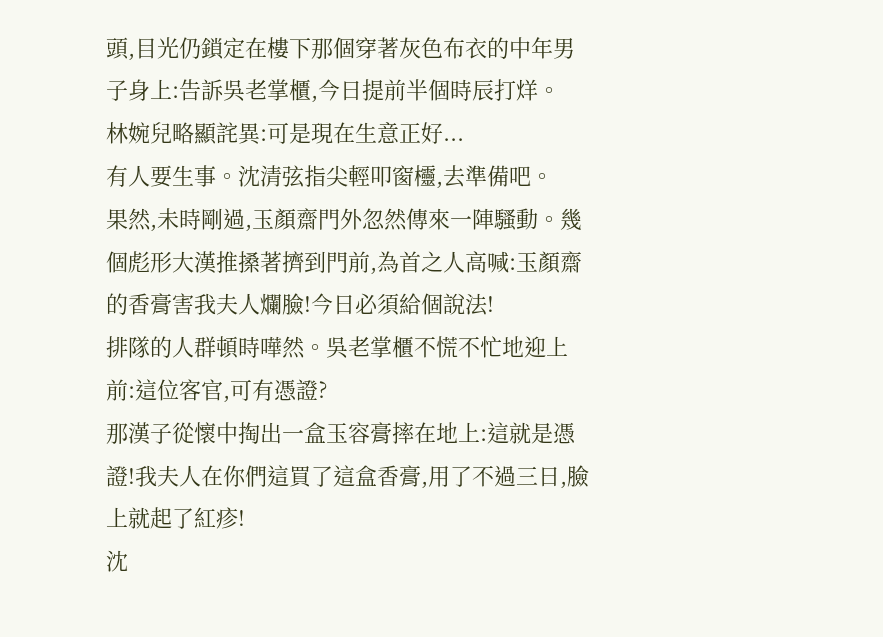頭,目光仍鎖定在樓下那個穿著灰色布衣的中年男子身上:告訴吳老掌櫃,今日提前半個時辰打烊。
林婉兒略顯詫異:可是現在生意正好...
有人要生事。沈清弦指尖輕叩窗欞,去準備吧。
果然,未時剛過,玉顏齋門外忽然傳來一陣騷動。幾個彪形大漢推搡著擠到門前,為首之人高喊:玉顏齋的香膏害我夫人爛臉!今日必須給個說法!
排隊的人群頓時嘩然。吳老掌櫃不慌不忙地迎上前:這位客官,可有憑證?
那漢子從懷中掏出一盒玉容膏摔在地上:這就是憑證!我夫人在你們這買了這盒香膏,用了不過三日,臉上就起了紅疹!
沈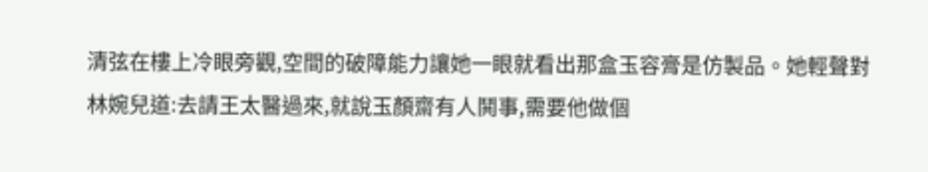清弦在樓上冷眼旁觀,空間的破障能力讓她一眼就看出那盒玉容膏是仿製品。她輕聲對林婉兒道:去請王太醫過來,就說玉顏齋有人鬨事,需要他做個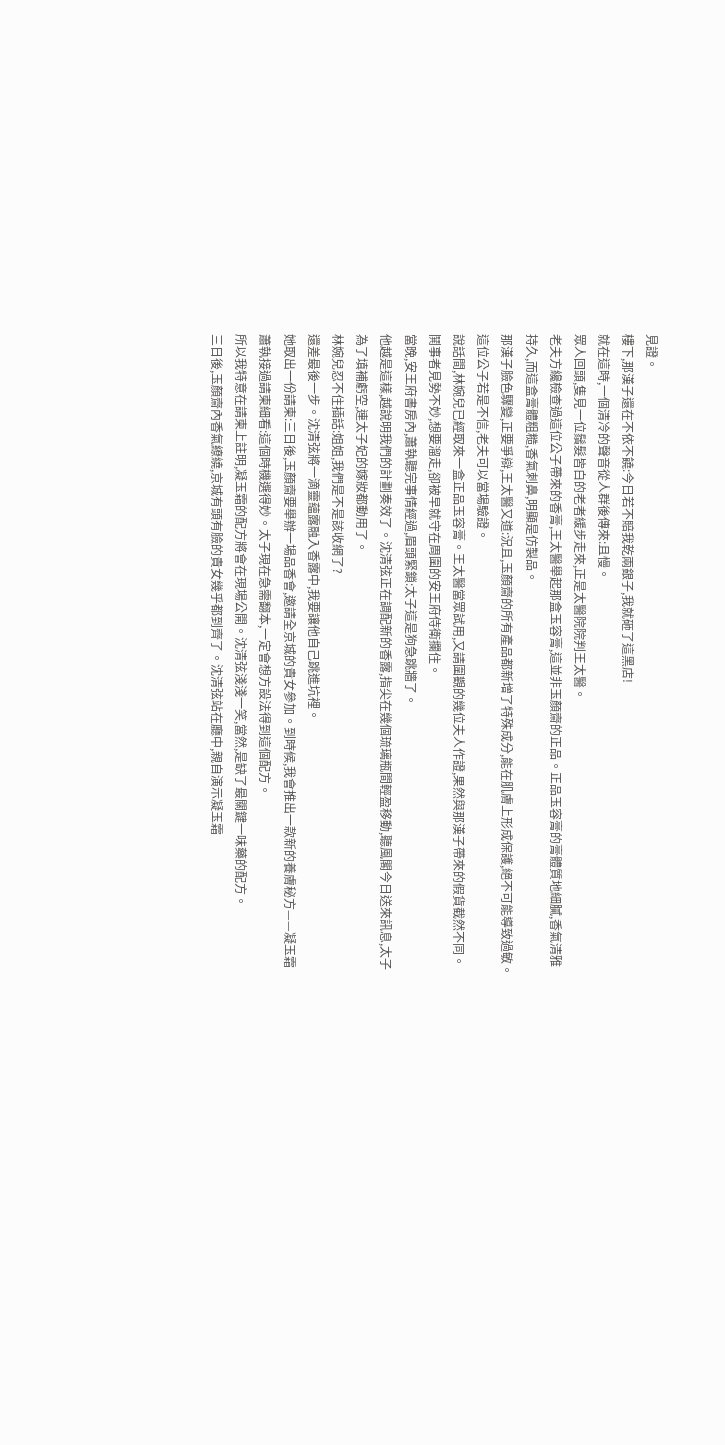見證。
樓下,那漢子還在不依不饒:今日若不賠我乾兩銀子,我就砸了這黑店!
就在這時,一個清冷的聲音從人群後傳來:且慢。
眾人回頭,隻見一位鬚髮皆白的老者緩步走來,正是太醫院院判王太醫。
老夫方纔檢查過這位公子帶來的香膏,王太醫舉起那盒玉容膏,這並非玉顏齋的正品。正品玉容膏的膏體質地細膩,香氣清雅持久,而這盒膏體粗糙,香氣刺鼻,明顯是仿製品。
那漢子臉色驟變,正要爭辯,王太醫又道:況且,玉顏齋的所有產品都新增了特殊成分,能在肌膚上形成保護,絕不可能導致過敏。這位公子若是不信,老夫可以當場驗證。
說話間,林婉兒已經取來一盒正品玉容膏。王太醫當眾試用,又請圍觀的幾位夫人作證,果然與那漢子帶來的假貨截然不同。
鬨事者見勢不妙,想要溜走,卻被早就守在周圍的安王府侍衛攔住。
當晚,安王府書房內,蕭執聽完事情經過,眉頭緊鎖:太子這是狗急跳牆了。
他越是這樣,越說明我們的計劃奏效了。沈清弦正在調配新的香露,指尖在幾個琉璃瓶間輕盈移動,聽風閣今日送來訊息,太子為了填補虧空,連太子妃的嫁妝都動用了。
林婉兒忍不住插話:姐姐,我們是不是該收網了?
還差最後一步。沈清弦將一滴靈蘊露融入香露中,我要讓他自己跳進坑裡。
她取出一份請柬:三日後,玉顏齋要舉辦一場品香會,邀請全京城的貴女參加。到時候,我會推出一款新的養膚秘方——凝玉霜
蕭執接過請柬細看:這個時機選得妙。太子現在急需翻本,一定會想方設法得到這個配方。
所以我特意在請柬上註明,凝玉霜的配方將會在現場公開。沈清弦淺淺一笑,當然,是缺了最關鍵一味藥的配方。
三日後,玉顏齋內香氣繚繞,京城有頭有臉的貴女幾乎都到齊了。沈清弦站在廳中,親自演示凝玉霜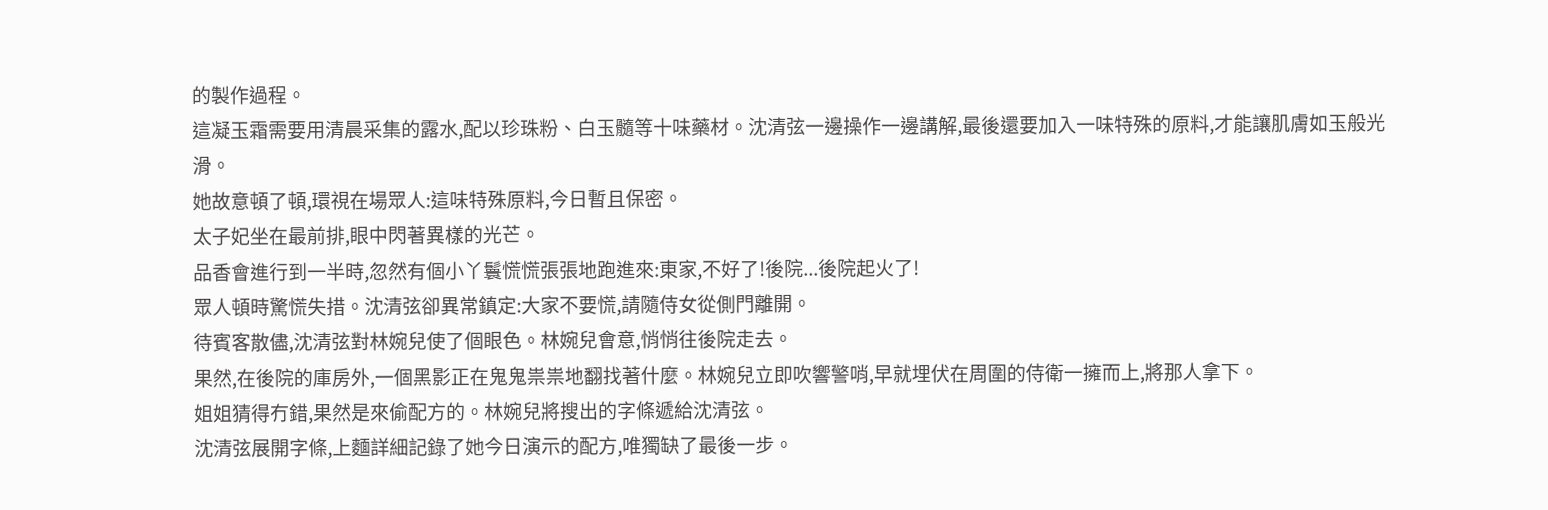的製作過程。
這凝玉霜需要用清晨采集的露水,配以珍珠粉、白玉髓等十味藥材。沈清弦一邊操作一邊講解,最後還要加入一味特殊的原料,才能讓肌膚如玉般光滑。
她故意頓了頓,環視在場眾人:這味特殊原料,今日暫且保密。
太子妃坐在最前排,眼中閃著異樣的光芒。
品香會進行到一半時,忽然有個小丫鬟慌慌張張地跑進來:東家,不好了!後院...後院起火了!
眾人頓時驚慌失措。沈清弦卻異常鎮定:大家不要慌,請隨侍女從側門離開。
待賓客散儘,沈清弦對林婉兒使了個眼色。林婉兒會意,悄悄往後院走去。
果然,在後院的庫房外,一個黑影正在鬼鬼祟祟地翻找著什麼。林婉兒立即吹響警哨,早就埋伏在周圍的侍衛一擁而上,將那人拿下。
姐姐猜得冇錯,果然是來偷配方的。林婉兒將搜出的字條遞給沈清弦。
沈清弦展開字條,上麵詳細記錄了她今日演示的配方,唯獨缺了最後一步。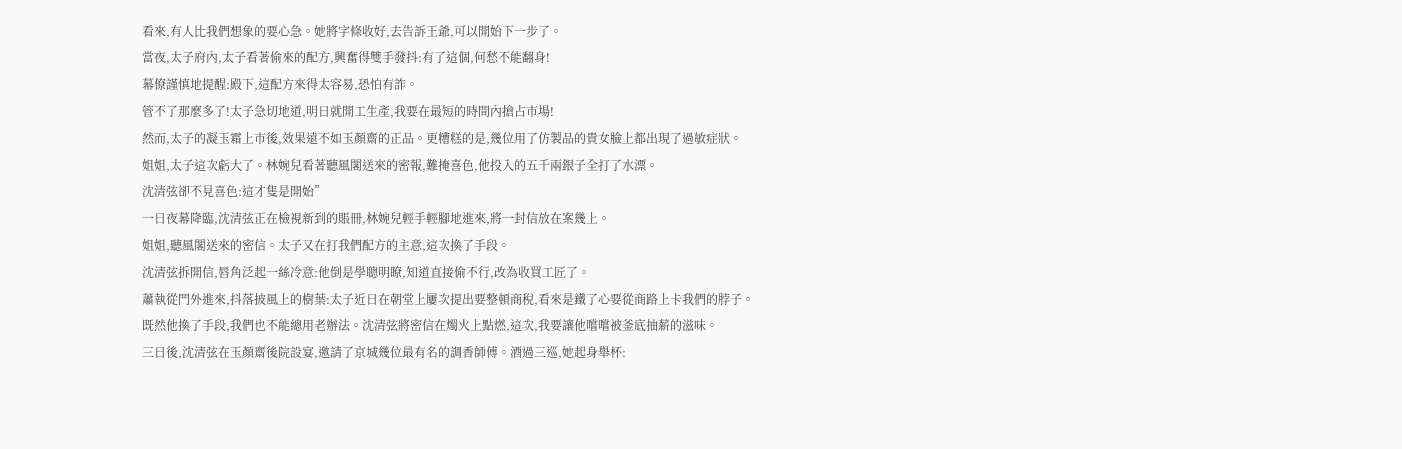看來,有人比我們想象的要心急。她將字條收好,去告訴王爺,可以開始下一步了。
當夜,太子府內,太子看著偷來的配方,興奮得雙手發抖:有了這個,何愁不能翻身!
幕僚謹慎地提醒:殿下,這配方來得太容易,恐怕有詐。
管不了那麼多了!太子急切地道,明日就開工生產,我要在最短的時間內搶占市場!
然而,太子的凝玉霜上市後,效果遠不如玉顏齋的正品。更糟糕的是,幾位用了仿製品的貴女臉上都出現了過敏症狀。
姐姐,太子這次虧大了。林婉兒看著聽風閣送來的密報,難掩喜色,他投入的五千兩銀子全打了水漂。
沈清弦卻不見喜色:這才隻是開始”
一日夜幕降臨,沈清弦正在檢視新到的賬冊,林婉兒輕手輕腳地進來,將一封信放在案幾上。
姐姐,聽風閣送來的密信。太子又在打我們配方的主意,這次換了手段。
沈清弦拆開信,唇角泛起一絲冷意:他倒是學聰明瞭,知道直接偷不行,改為收買工匠了。
蕭執從門外進來,抖落披風上的樹葉:太子近日在朝堂上屢次提出要整頓商稅,看來是鐵了心要從商路上卡我們的脖子。
既然他換了手段,我們也不能總用老辦法。沈清弦將密信在燭火上點燃,這次,我要讓他嚐嚐被釜底抽薪的滋味。
三日後,沈清弦在玉顏齋後院設宴,邀請了京城幾位最有名的調香師傅。酒過三巡,她起身舉杯: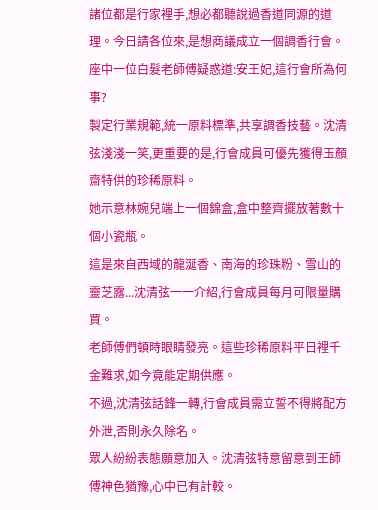諸位都是行家裡手,想必都聽說過香道同源的道理。今日請各位來,是想商議成立一個調香行會。
座中一位白髮老師傅疑惑道:安王妃,這行會所為何事?
製定行業規範,統一原料標準,共享調香技藝。沈清弦淺淺一笑,更重要的是,行會成員可優先獲得玉顏齋特供的珍稀原料。
她示意林婉兒端上一個錦盒,盒中整齊擺放著數十個小瓷瓶。
這是來自西域的龍涎香、南海的珍珠粉、雪山的靈芝露...沈清弦一一介紹,行會成員每月可限量購買。
老師傅們頓時眼睛發亮。這些珍稀原料平日裡千金難求,如今竟能定期供應。
不過,沈清弦話鋒一轉,行會成員需立誓不得將配方外泄,否則永久除名。
眾人紛紛表態願意加入。沈清弦特意留意到王師傅神色猶豫,心中已有計較。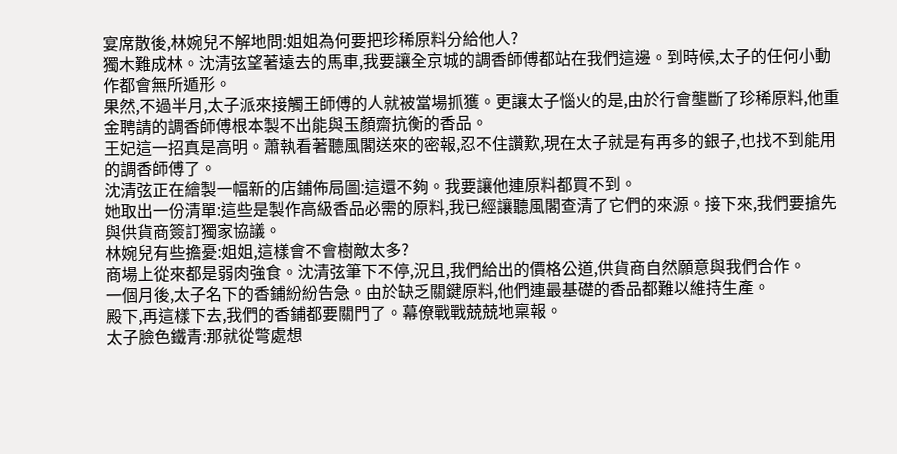宴席散後,林婉兒不解地問:姐姐為何要把珍稀原料分給他人?
獨木難成林。沈清弦望著遠去的馬車,我要讓全京城的調香師傅都站在我們這邊。到時候,太子的任何小動作都會無所遁形。
果然,不過半月,太子派來接觸王師傅的人就被當場抓獲。更讓太子惱火的是,由於行會壟斷了珍稀原料,他重金聘請的調香師傅根本製不出能與玉顏齋抗衡的香品。
王妃這一招真是高明。蕭執看著聽風閣送來的密報,忍不住讚歎,現在太子就是有再多的銀子,也找不到能用的調香師傅了。
沈清弦正在繪製一幅新的店鋪佈局圖:這還不夠。我要讓他連原料都買不到。
她取出一份清單:這些是製作高級香品必需的原料,我已經讓聽風閣查清了它們的來源。接下來,我們要搶先與供貨商簽訂獨家協議。
林婉兒有些擔憂:姐姐,這樣會不會樹敵太多?
商場上從來都是弱肉強食。沈清弦筆下不停,況且,我們給出的價格公道,供貨商自然願意與我們合作。
一個月後,太子名下的香鋪紛紛告急。由於缺乏關鍵原料,他們連最基礎的香品都難以維持生產。
殿下,再這樣下去,我們的香鋪都要關門了。幕僚戰戰兢兢地稟報。
太子臉色鐵青:那就從彆處想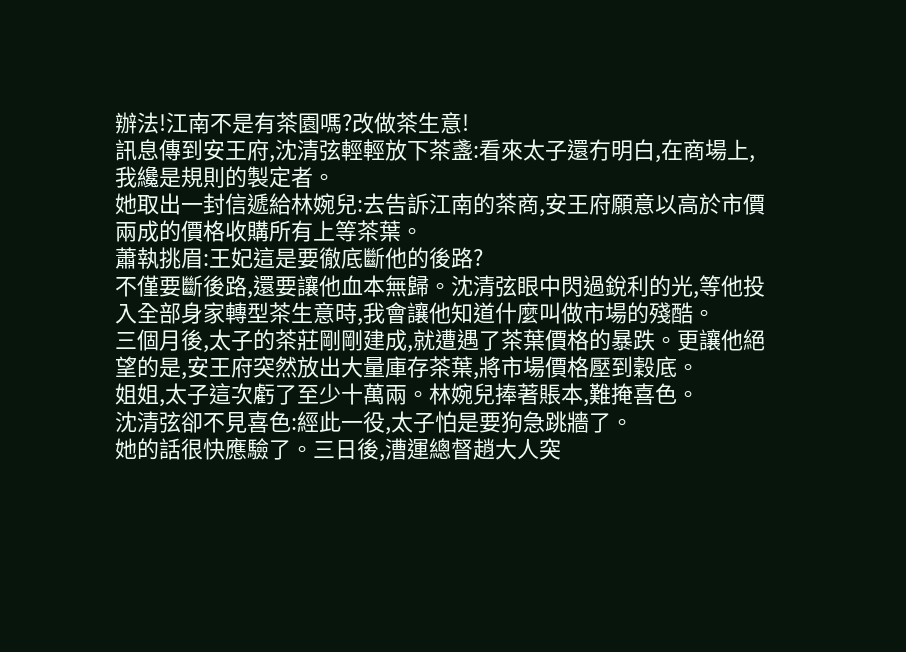辦法!江南不是有茶園嗎?改做茶生意!
訊息傳到安王府,沈清弦輕輕放下茶盞:看來太子還冇明白,在商場上,我纔是規則的製定者。
她取出一封信遞給林婉兒:去告訴江南的茶商,安王府願意以高於市價兩成的價格收購所有上等茶葉。
蕭執挑眉:王妃這是要徹底斷他的後路?
不僅要斷後路,還要讓他血本無歸。沈清弦眼中閃過銳利的光,等他投入全部身家轉型茶生意時,我會讓他知道什麼叫做市場的殘酷。
三個月後,太子的茶莊剛剛建成,就遭遇了茶葉價格的暴跌。更讓他絕望的是,安王府突然放出大量庫存茶葉,將市場價格壓到穀底。
姐姐,太子這次虧了至少十萬兩。林婉兒捧著賬本,難掩喜色。
沈清弦卻不見喜色:經此一役,太子怕是要狗急跳牆了。
她的話很快應驗了。三日後,漕運總督趙大人突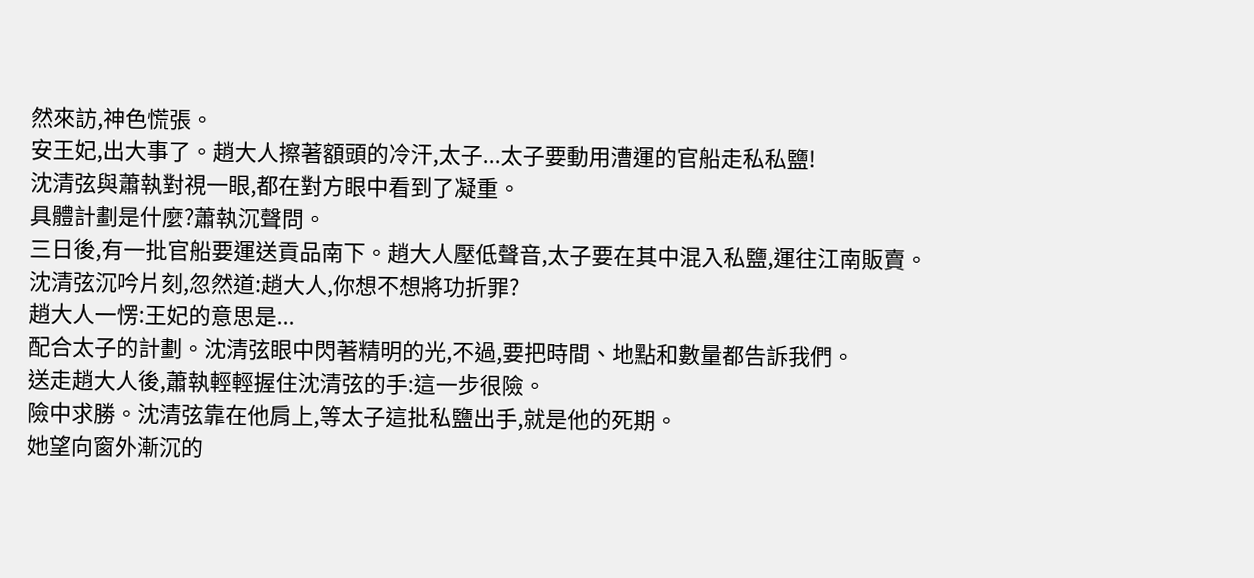然來訪,神色慌張。
安王妃,出大事了。趙大人擦著額頭的冷汗,太子...太子要動用漕運的官船走私私鹽!
沈清弦與蕭執對視一眼,都在對方眼中看到了凝重。
具體計劃是什麼?蕭執沉聲問。
三日後,有一批官船要運送貢品南下。趙大人壓低聲音,太子要在其中混入私鹽,運往江南販賣。
沈清弦沉吟片刻,忽然道:趙大人,你想不想將功折罪?
趙大人一愣:王妃的意思是...
配合太子的計劃。沈清弦眼中閃著精明的光,不過,要把時間、地點和數量都告訴我們。
送走趙大人後,蕭執輕輕握住沈清弦的手:這一步很險。
險中求勝。沈清弦靠在他肩上,等太子這批私鹽出手,就是他的死期。
她望向窗外漸沉的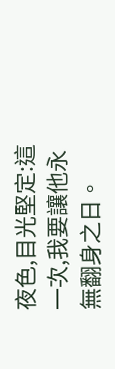夜色,目光堅定:這一次,我要讓他永無翻身之日。